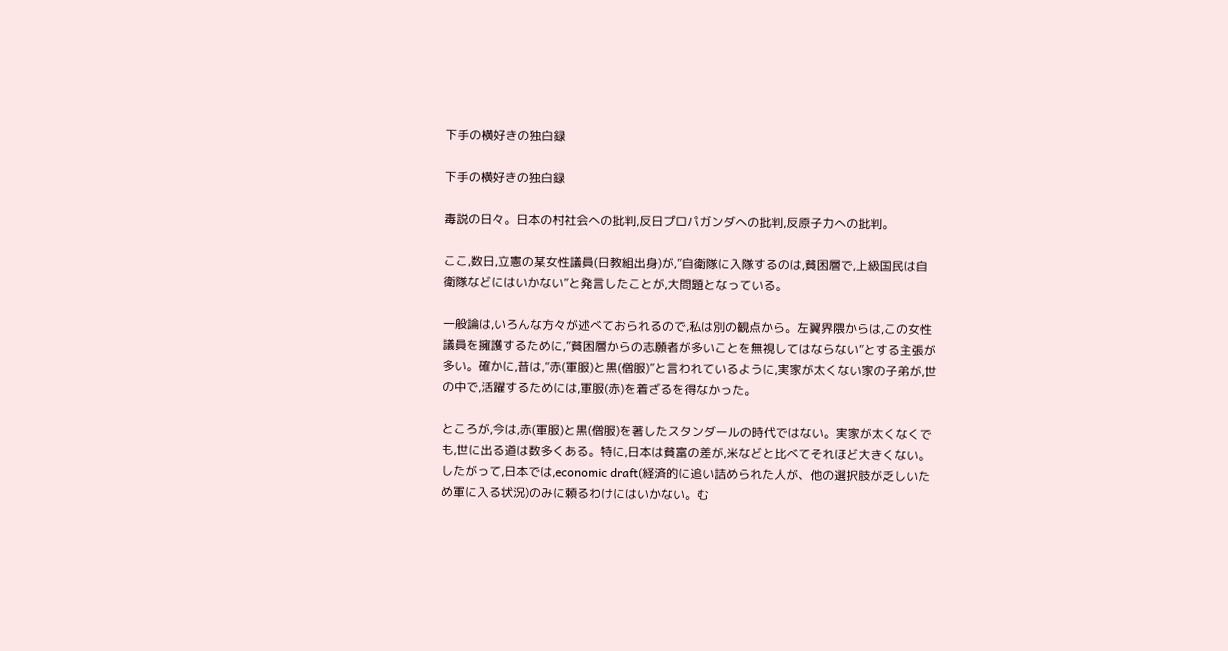下手の横好きの独白録

下手の横好きの独白録

毒説の日々。日本の村社会への批判,反日プロパガンダへの批判,反原子力への批判。

ここ,数日,立憲の某女性議員(日教組出身)が,”自衛隊に入隊するのは,貧困層で,上級国民は自衛隊などにはいかない”と発言したことが,大問題となっている。

一般論は,いろんな方々が述べておられるので,私は別の観点から。左翼界隈からは,この女性議員を擁護するために,”貧困層からの志願者が多いことを無視してはならない”とする主張が多い。確かに,昔は,”赤(軍服)と黒(僧服)”と言われているように,実家が太くない家の子弟が,世の中で,活躍するためには,軍服(赤)を着ざるを得なかった。

ところが,今は,赤(軍服)と黒(僧服)を著したスタンダールの時代ではない。実家が太くなくでも,世に出る道は数多くある。特に,日本は貧富の差が,米などと比べてそれほど大きくない。したがって,日本では,economic draft(経済的に追い詰められた人が、他の選択肢が乏しいため軍に入る状況)のみに頼るわけにはいかない。む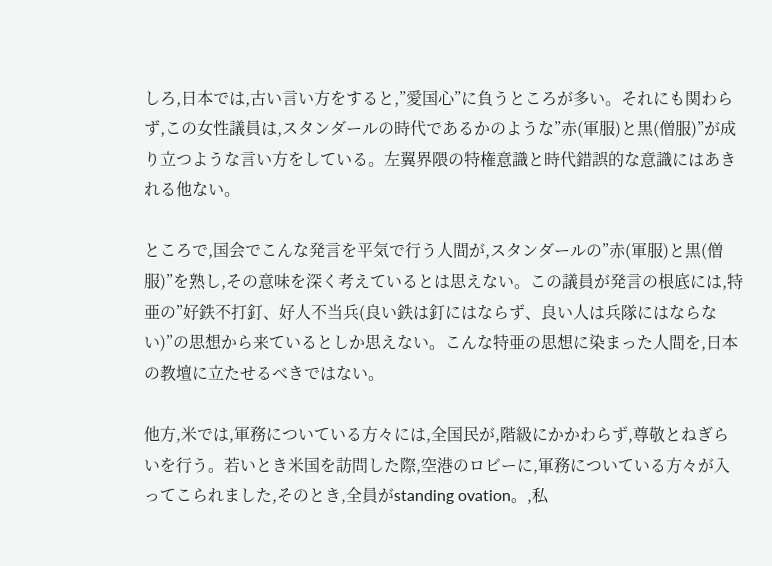しろ,日本では,古い言い方をすると,”愛国心”に負うところが多い。それにも関わらず,この女性議員は,スタンダールの時代であるかのような”赤(軍服)と黒(僧服)”が成り立つような言い方をしている。左翼界隈の特権意識と時代錯誤的な意識にはあきれる他ない。

ところで,国会でこんな発言を平気で行う人間が,スタンダールの”赤(軍服)と黒(僧服)”を熟し,その意味を深く考えているとは思えない。この議員が発言の根底には,特亜の”好鉄不打釘、好人不当兵(良い鉄は釘にはならず、良い人は兵隊にはならない)”の思想から来ているとしか思えない。こんな特亜の思想に染まった人間を,日本の教壇に立たせるべきではない。

他方,米では,軍務についている方々には,全国民が,階級にかかわらず,尊敬とねぎらいを行う。若いとき米国を訪問した際,空港のロビーに,軍務についている方々が入ってこられました,そのとき,全員がstanding ovation。,私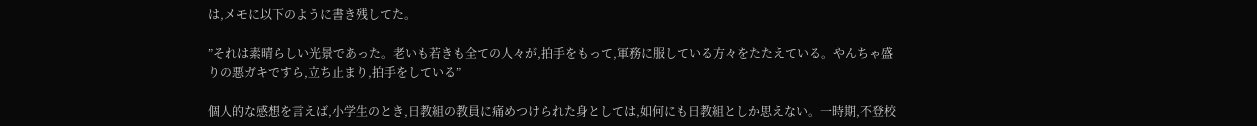は,メモに以下のように書き残してた。

”それは素晴らしい光景であった。老いも若きも全ての人々が,拍手をもって,軍務に服している方々をたたえている。やんちゃ盛りの悪ガキですら,立ち止まり,拍手をしている”

個人的な感想を言えば,小学生のとき,日教組の教員に痛めつけられた身としては,如何にも日教組としか思えない。一時期,不登校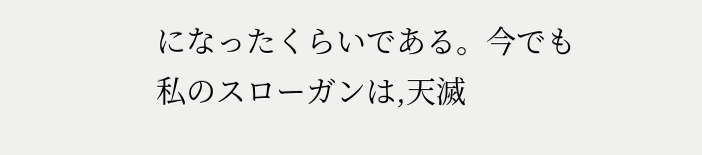になったくらいである。今でも私のスローガンは,天滅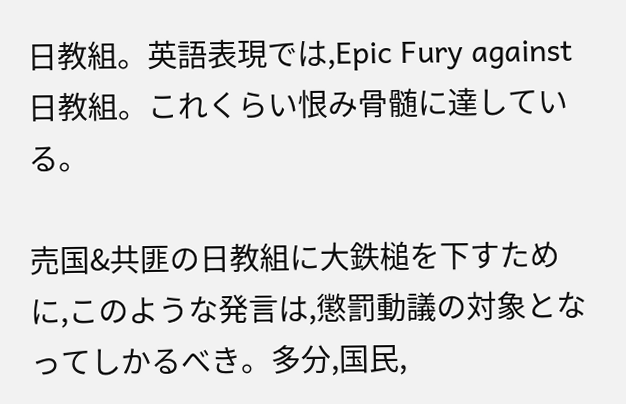日教組。英語表現では,Epic Fury against 日教組。これくらい恨み骨髄に達している。

売国&共匪の日教組に大鉄槌を下すために,このような発言は,懲罰動議の対象となってしかるべき。多分,国民,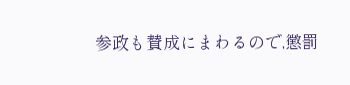参政も賛成にまわるので,懲罰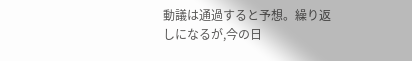動議は通過すると予想。繰り返しになるが,今の日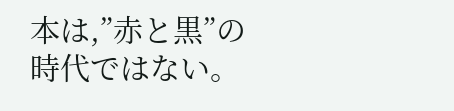本は,”赤と黒”の時代ではない。